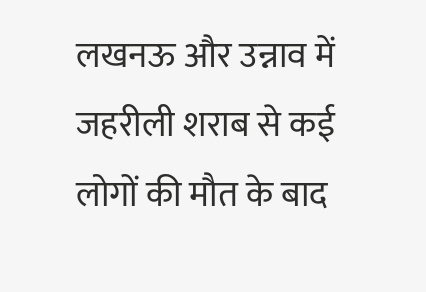लखनऊ और उन्नाव में जहरीली शराब से कई लोगों की मौत के बाद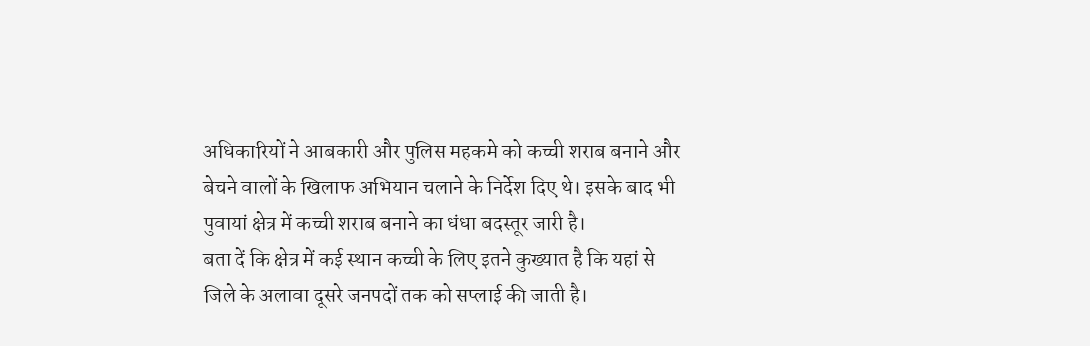अधिकारियों ने आबकारी और पुलिस महकमे को कच्ची शराब बनाने और बेचने वालों के खिलाफ अभियान चलाने के निर्देश दिए थे। इसके बाद भी पुवायां क्षेत्र में कच्ची शराब बनाने का धंधा बदस्तूर जारी है।
बता दें कि क्षेत्र में कई स्थान कच्ची के लिए इतने कुख्यात है कि यहां से जिले के अलावा दूसरे जनपदों तक को सप्लाई की जाती है।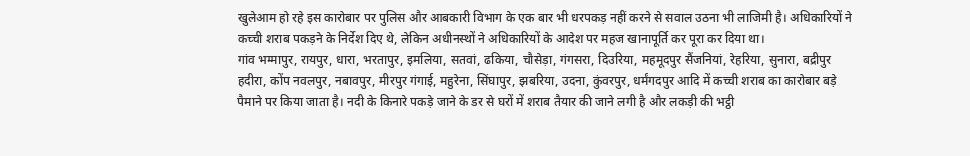खुलेआम हो रहे इस कारोबार पर पुलिस और आबकारी विभाग के एक बार भी धरपकड़ नहीं करने से सवाल उठना भी लाजिमी है। अधिकारियों ने कच्ची शराब पकड़ने के निर्देश दिए थे, लेकिन अधीनस्थों ने अधिकारियों के आदेश पर महज खानापूर्ति कर पूरा कर दिया था।
गांव भम्मापुर, रायपुर, धारा, भरतापुर, इमलिया, सतवां, ढकिया, चौसेड़ा, गंगसरा, दिउरिया, महमूदपुर सैंजनियां, रेहरिया, सुनारा, बद्रीपुर हदीरा, कोंप नवलपुर, नबावपुर, मीरपुर गंगाई, महुरेना, सिंघापुर, झबरिया, उदना, कुंवरपुर, धर्मंगदपुर आदि में कच्ची शराब का कारोबार बड़े पैमाने पर किया जाता है। नदी के किनारे पकड़े जाने के डर से घरों में शराब तैयार की जाने लगी है और लकड़ी की भट्ठी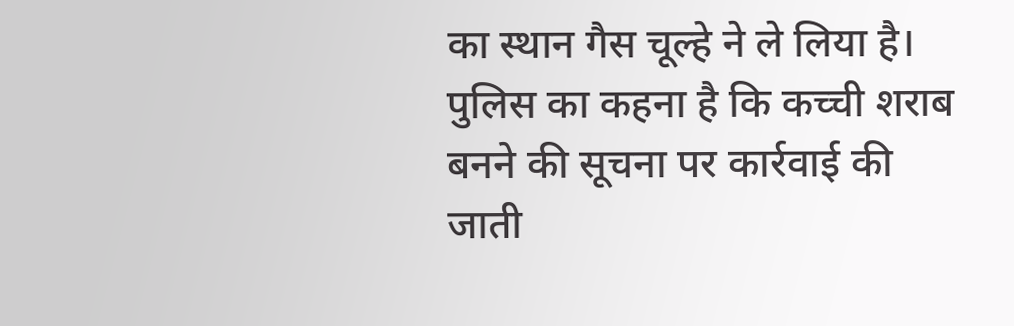का स्थान गैस चूल्हे ने ले लिया है। पुलिस का कहना है कि कच्ची शराब बनने की सूचना पर कार्रवाई की जाती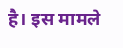है। इस मामले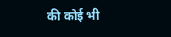की कोई भी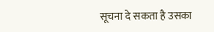सूचना दे सकता है उसका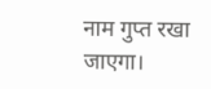नाम गुप्त रखा जाएगा।